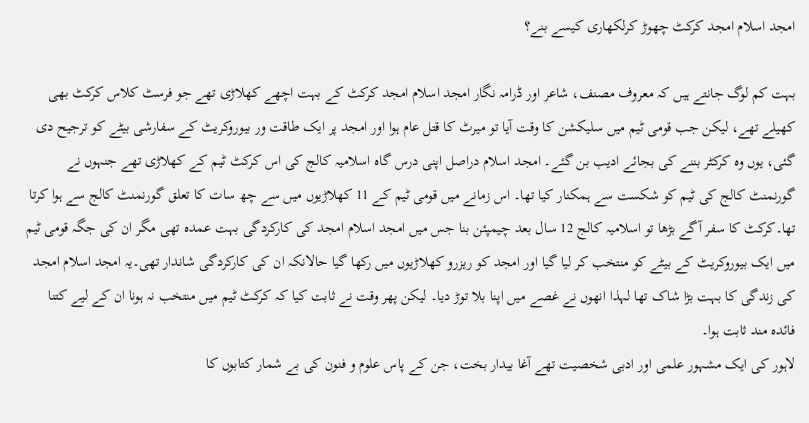امجد اسلام امجد کرکٹ چھوڑ کرلکھاری کیسے بنے؟

بہت کم لوگ جانتے ہیں کہ معروف مصنف، شاعر اور ڈرامہ نگار امجد اسلام امجد کرکٹ کے بہت اچھے کھلاڑی تھے جو فرسٹ کلاس کرکٹ بھی کھیلے تھے، لیکن جب قومی ٹیم میں سلیکشن کا وقت آیا تو میرٹ کا قتل عام ہوا اور امجد پر ایک طاقت ور بیوروکریٹ کے سفارشی بیٹے کو ترجیح دی گئی، یوں وہ کرکٹر بننے کی بجائے ادیب بن گئے۔ امجد اسلام دراصل اپنی درس گاہ اسلامیہ کالج کی اس کرکٹ ٹیم کے کھلاڑی تھے جنہوں نے گورنمنٹ کالج کی ٹیم کو شکست سے ہمکنار کیا تھا۔ اس زمانے میں قومی ٹیم کے 11 کھلاڑیوں میں سے چھ سات کا تعلق گورنمنٹ کالج سے ہوا کرتا تھا۔کرکٹ کا سفر آگے بڑھا تو اسلامیہ کالج 12 سال بعد چیمپئن بنا جس میں امجد اسلام امجد کی کارکردگی بہت عمدہ تھی مگر ان کی جگہ قومی ٹیم میں ایک بیوروکریٹ کے بیٹے کو منتخب کر لیا گیا اور امجد کو ریزرو کھلاڑیوں میں رکھا گیا حالانکہ ان کی کارکردگی شاندار تھی۔یہ امجد اسلام امجد کی زندگی کا بہت بڑا شاک تھا لہذا انھوں نے غصے میں اپنا بلا توڑ دیا۔ لیکن پھر وقت نے ثابت کیا کہ کرکٹ ٹیم میں منتخب نہ ہونا ان کے لیے کتنا فائدہ مند ثابت ہوا۔
لاہور کی ایک مشہور علمی اور ادبی شخصیت تھے آغا بیدار بخت، جن کے پاس علوم و فنون کی بے شمار کتابوں کا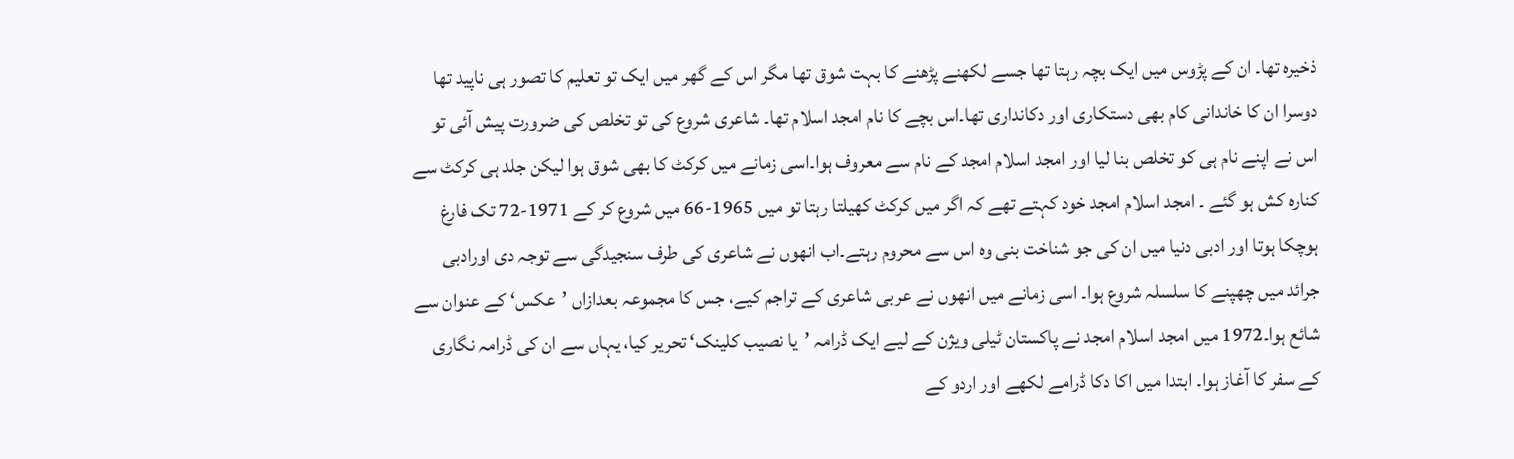ذخیرہ تھا۔ ان کے پڑوس میں ایک بچہ رہتا تھا جسے لکھنے پڑھنے کا بہت شوق تھا مگر اس کے گھر میں ایک تو تعلیم کا تصور ہی ناپید تھا دوسرا ان کا خاندانی کام بھی دستکاری اور دکانداری تھا۔اس بچے کا نام امجد اسلام تھا۔ شاعری شروع کی تو تخلص کی ضرورت پیش آئی تو اس نے اپنے نام ہی کو تخلص بنا لیا اور امجد اسلام امجد کے نام سے معروف ہوا۔اسی زمانے میں کرکٹ کا بھی شوق ہوا لیکن جلد ہی کرکٹ سے کنارہ کش ہو گئے ۔ امجد اسلام امجد خود کہتے تھے کہ اگر میں کرکٹ کھیلتا رہتا تو میں 1965-66 میں شروع کر کے 1971-72 تک فارغ ہوچکا ہوتا اور ادبی دنیا میں ان کی جو شناخت بنی وہ اس سے محروم رہتے۔اب انھوں نے شاعری کی طرف سنجیدگی سے توجہ دی اورادبی جرائد میں چھپنے کا سلسلہ شروع ہوا۔ اسی زمانے میں انھوں نے عربی شاعری کے تراجم کیے، جس کا مجموعہ بعدازاں ’عکس‘ کے عنوان سے شائع ہوا۔1972 میں امجد اسلام امجد نے پاکستان ٹیلی ویژن کے لیے ایک ڈرامہ ’یا نصیب کلینک‘ تحریر کیا، یہاں سے ان کی ڈرامہ نگاری کے سفر کا آغاز ہوا۔ ابتدا میں اکا دکا ڈرامے لکھے اور اردو کے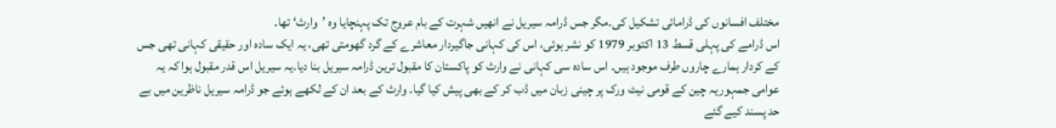مختلف افسانوں کی ڈرامائی تشکیل کی۔مگر جس ڈرامہ سیریل نے انھیں شہرت کے بام عروج تک پہنچایا وہ ’وارث‘ تھا۔
اس ڈرامے کی پہلی قسط 13 اکتوبر 1979 کو نشر ہوئی، اس کی کہانی جاگیردار معاشرے کے گرد گھومتی تھی، یہ ایک سادہ اور حقیقی کہانی تھی جس کے کردار ہمارے چاروں طرف موجود ہیں۔ اس سادہ سی کہانی نے وارث کو پاکستان کا مقبول ترین ڈرامہ سیریل بنا دیا۔یہ سیریل اس قدر مقبول ہوا کہ یہ عوامی جمہوریہ چین کے قومی نیٹ ورک پر چینی زبان میں ڈب کر کے بھی پیش کیا گیا۔ وارث کے بعد ان کے لکھے ہوئے جو ڈرامہ سیریل ناظرین میں بے حد پسند کیے گئے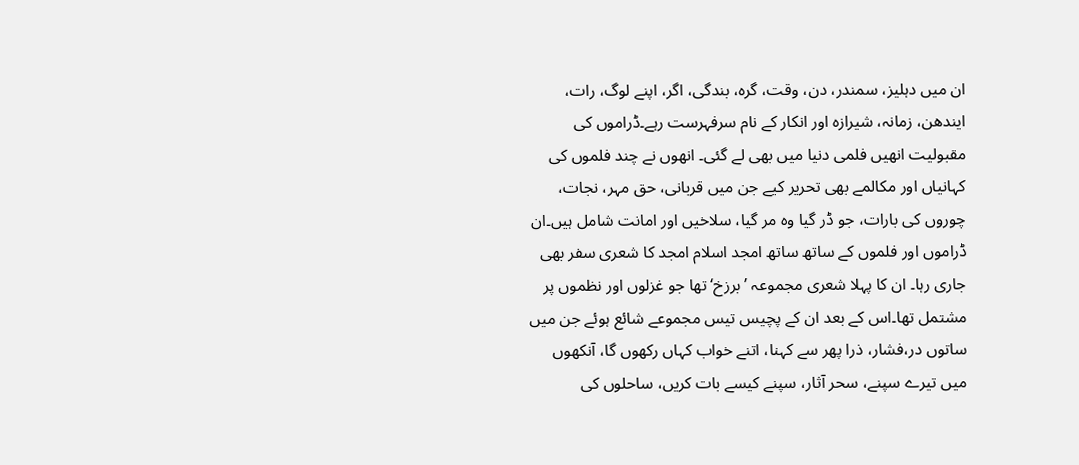ان میں دہلیز، سمندر، دن، وقت، گرہ، بندگی، اگر، اپنے لوگ، رات، ایندھن، زمانہ، شیرازہ اور انکار کے نام سرفہرست رہے۔ڈراموں کی مقبولیت انھیں فلمی دنیا میں بھی لے گئی۔ انھوں نے چند فلموں کی کہانیاں اور مکالمے بھی تحریر کیے جن میں قربانی، حق مہر، نجات، چوروں کی بارات، جو ڈر گیا وہ مر گیا، سلاخیں اور امانت شامل ہیں۔ان ڈراموں اور فلموں کے ساتھ ساتھ امجد اسلام امجد کا شعری سفر بھی جاری رہا۔ ان کا پہلا شعری مجموعہ ’برزخ‘ تھا جو غزلوں اور نظموں پر مشتمل تھا۔اس کے بعد ان کے پچیس تیس مجموعے شائع ہوئے جن میں ساتوں در،فشار، ذرا پھر سے کہنا، اتنے خواب کہاں رکھوں گا، آنکھوں میں تیرے سپنے، سحر آثار، سپنے کیسے بات کریں، ساحلوں کی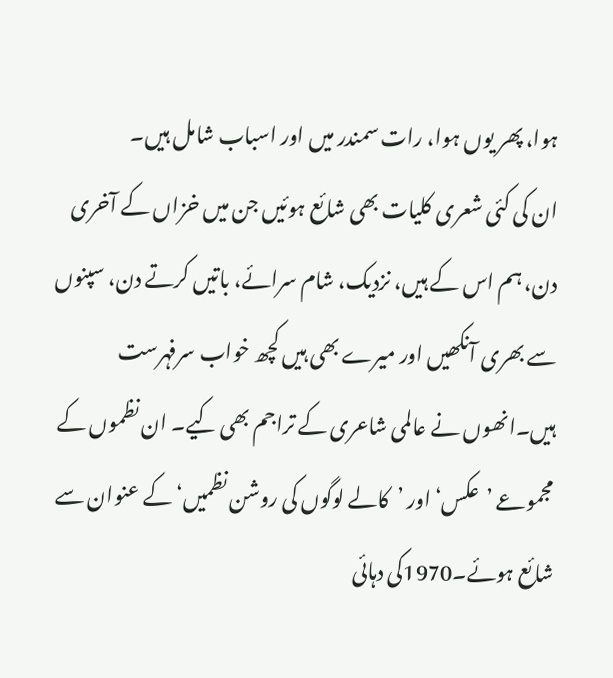ہوا، پھر یوں ہوا، رات سمندر میں اور اسباب شامل ہیں۔
ان کی کئی شعری کلیات بھی شائع ہوئیں جن میں خزاں کے آخری دن، ہم اس کے ہیں، نزدیک، شام سرائے، باتیں کرتے دن، سپنوں سے بھری آنکھیں اور میرے بھی ہیں کچھ خواب سرفہرست ہیں۔انھوں نے عالمی شاعری کے تراجم بھی کیے۔ ان نظموں کے مجموعے ’عکس‘ اور ’کالے لوگوں کی روشن نظمیں‘ کے عنوان سے شائع ہوئے۔1970کی دہائی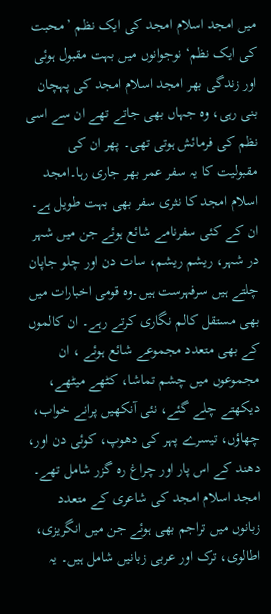میں امجد اسلام امجد کی ایک نظم ’محبت کی ایک نظم‘ نوجوانوں میں بہت مقبول ہوئی اور زندگی بھر امجد اسلام امجد کی پہچان بنی رہی، وہ جہاں بھی جاتے تھے ان سے اسی نظم کی فرمائش ہوتی تھی۔ پھر ان کی مقبولیت کا یہ سفر عمر بھر جاری رہا۔امجد اسلام امجد کا نثری سفر بھی بہت طویل ہے۔ ان کے کئی سفرنامے شائع ہوئے جن میں شہر در شہر، ریشم ریشم، سات دن اور چلو جاپان چلتے ہیں سرفہرست ہیں۔وہ قومی اخبارات میں بھی مستقل کالم نگاری کرتے رہے۔ ان کالموں کے بھی متعدد مجموعے شائع ہوئے ، ان مجموعوں میں چشم تماشا، کٹھے میٹھے، دیکھتے چلے گئے، نئی آنکھیں پرانے خواب، چھاؤں، تیسرے پہر کی دھوپ، کوئی دن اور، دھند کے اس پار اور چراغ رہ گزر شامل تھے۔
امجد اسلام امجد کی شاعری کے متعدد زبانوں میں تراجم بھی ہوئے جن میں انگریزی، اطالوی، ترک اور عربی زبانیں شامل ہیں۔ یہ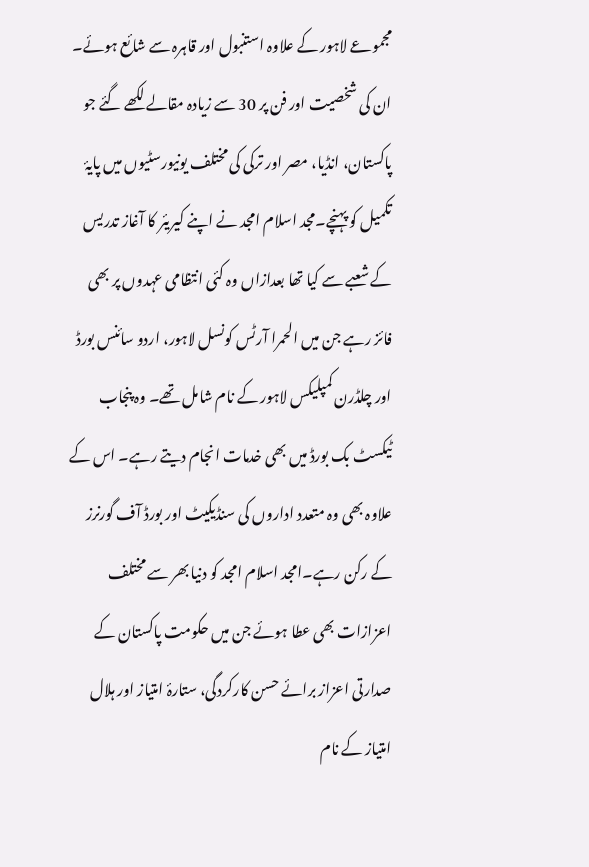مجموعے لاہور کے علاوہ استنبول اور قاہرہ سے شائع ہوئے۔ ان کی شخصیت اور فن پر 30 سے زیادہ مقالے لکھے گئے جو پاکستان، انڈیا، مصر اور ترکی کی مختلف یونیورسٹیوں میں پایۂ تکمیل کو پہنچے۔مجد اسلام امجد نے اپنے کیریئر کا آغاز تدریس کے شعبے سے کیا تھا بعدازاں وہ کئی انتظامی عہدوں پر بھی فائز رہے جن میں الحمرا آرٹس کونسل لاہور، اردو سائنس بورڈ اور چلڈرن کمپلیکس لاہور کے نام شامل تھے۔ وہ پنجاب ٹیکسٹ بک بورڈ میں بھی خدمات انجام دیتے رہے۔ اس کے علاوہ بھی وہ متعدد اداروں کی سنڈیکیٹ اور بورڈ آف گورنرز کے رکن رہے۔امجد اسلام امجد کو دنیا بھر سے مختلف اعزازات بھی عطا ہوئے جن میں حکومت پاکستان کے صدارتی اعزاز برائے حسن کارکردگی، ستارۂ امتیاز اور ہلال امتیاز کے نام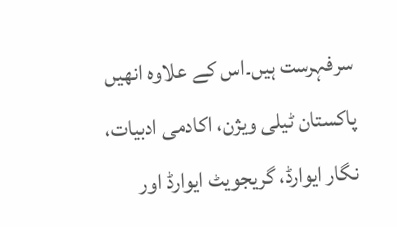سرفہرست ہیں۔اس کے علاوہ انھیں پاکستان ٹیلی ویژن، اکادمی ادبیات، نگار ایوارڈ، گریجویٹ ایوارڈ اور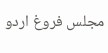مجلس فروغ اردو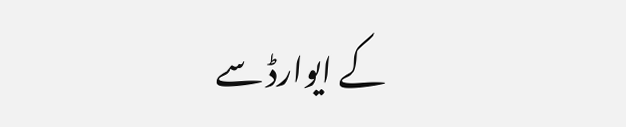کے ایوارڈ سے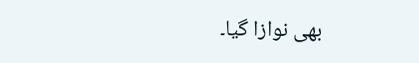بھی نوازا گیا۔